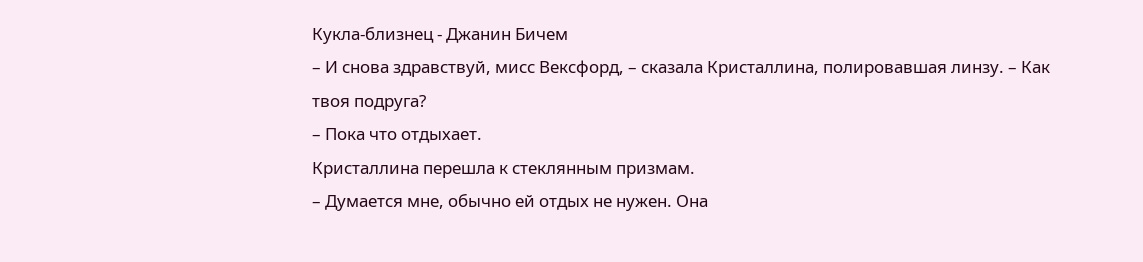Кукла-близнец - Джанин Бичем
– И снова здравствуй, мисс Вексфорд, – сказала Кристаллина, полировавшая линзу. – Как твоя подруга?
– Пока что отдыхает.
Кристаллина перешла к стеклянным призмам.
– Думается мне, обычно ей отдых не нужен. Она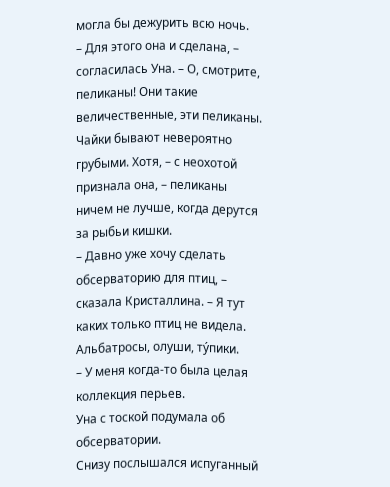могла бы дежурить всю ночь.
– Для этого она и сделана, – согласилась Уна. – О, смотрите, пеликаны! Они такие величественные, эти пеликаны. Чайки бывают невероятно грубыми. Хотя, – с неохотой признала она, – пеликаны ничем не лучше, когда дерутся за рыбьи кишки.
– Давно уже хочу сделать обсерваторию для птиц, – сказала Кристаллина. – Я тут каких только птиц не видела. Альбатросы, олуши, ту́пики.
– У меня когда-то была целая коллекция перьев.
Уна с тоской подумала об обсерватории.
Снизу послышался испуганный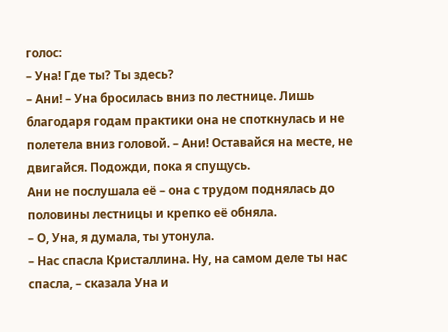голос:
– Уна! Где ты? Ты здесь?
– Ани! – Уна бросилась вниз по лестнице. Лишь благодаря годам практики она не споткнулась и не полетела вниз головой. – Ани! Оставайся на месте, не двигайся. Подожди, пока я спущусь.
Ани не послушала её – она с трудом поднялась до половины лестницы и крепко её обняла.
– О, Уна, я думала, ты утонула.
– Нас спасла Кристаллина. Ну, на самом деле ты нас спасла, – сказала Уна и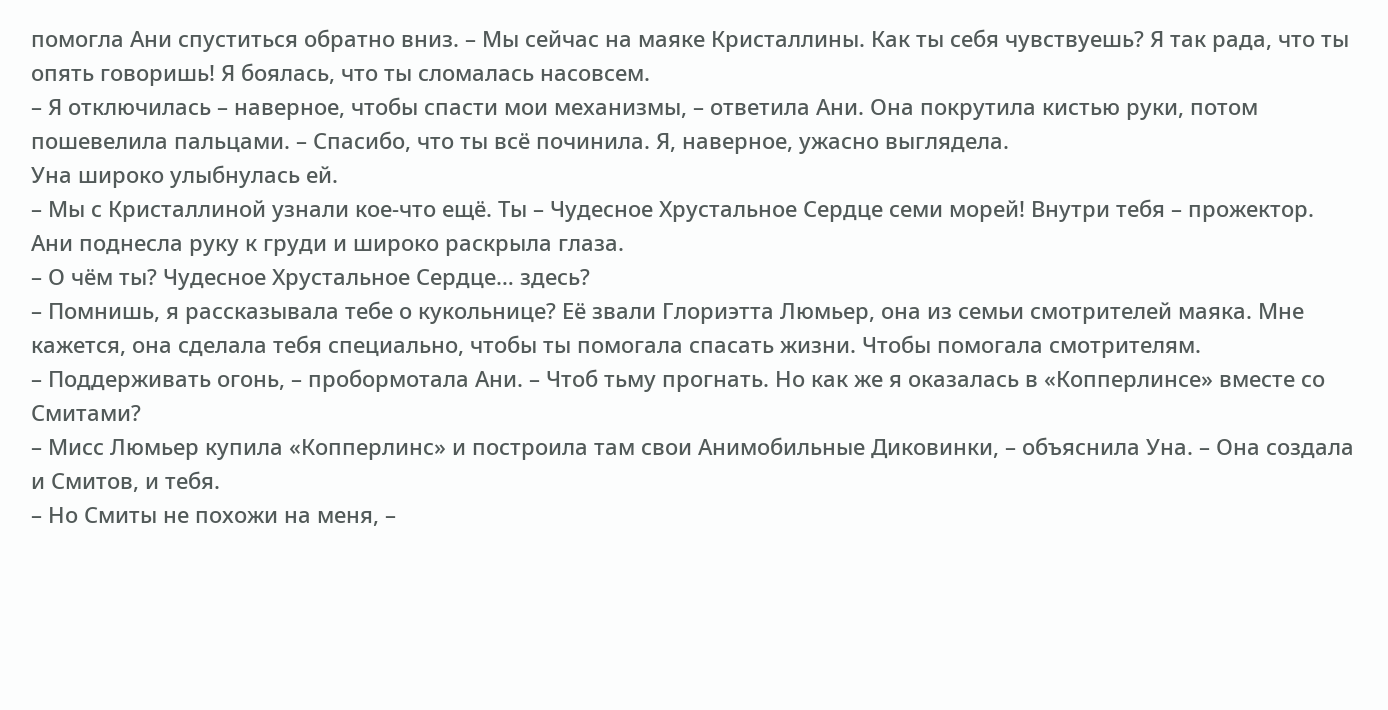помогла Ани спуститься обратно вниз. – Мы сейчас на маяке Кристаллины. Как ты себя чувствуешь? Я так рада, что ты опять говоришь! Я боялась, что ты сломалась насовсем.
– Я отключилась – наверное, чтобы спасти мои механизмы, – ответила Ани. Она покрутила кистью руки, потом пошевелила пальцами. – Спасибо, что ты всё починила. Я, наверное, ужасно выглядела.
Уна широко улыбнулась ей.
– Мы с Кристаллиной узнали кое-что ещё. Ты – Чудесное Хрустальное Сердце семи морей! Внутри тебя – прожектор.
Ани поднесла руку к груди и широко раскрыла глаза.
– О чём ты? Чудесное Хрустальное Сердце… здесь?
– Помнишь, я рассказывала тебе о кукольнице? Её звали Глориэтта Люмьер, она из семьи смотрителей маяка. Мне кажется, она сделала тебя специально, чтобы ты помогала спасать жизни. Чтобы помогала смотрителям.
– Поддерживать огонь, – пробормотала Ани. – Чтоб тьму прогнать. Но как же я оказалась в «Копперлинсе» вместе со Смитами?
– Мисс Люмьер купила «Копперлинс» и построила там свои Анимобильные Диковинки, – объяснила Уна. – Она создала и Смитов, и тебя.
– Но Смиты не похожи на меня, –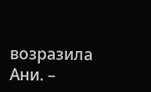возразила Ани. –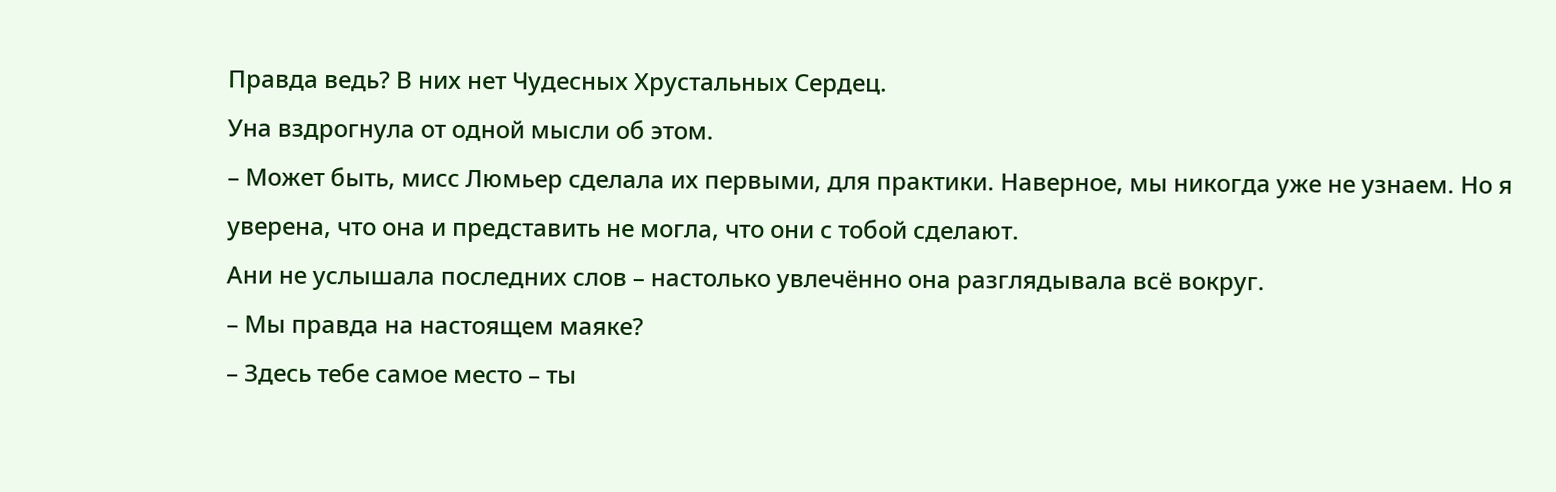Правда ведь? В них нет Чудесных Хрустальных Сердец.
Уна вздрогнула от одной мысли об этом.
– Может быть, мисс Люмьер сделала их первыми, для практики. Наверное, мы никогда уже не узнаем. Но я уверена, что она и представить не могла, что они с тобой сделают.
Ани не услышала последних слов – настолько увлечённо она разглядывала всё вокруг.
– Мы правда на настоящем маяке?
– Здесь тебе самое место – ты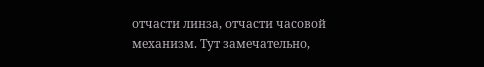отчасти линза, отчасти часовой механизм. Тут замечательно,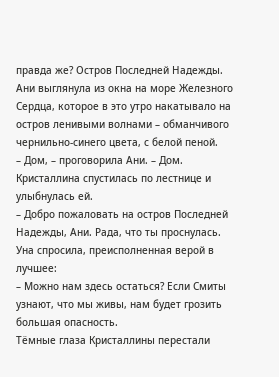правда же? Остров Последней Надежды.
Ани выглянула из окна на море Железного Сердца, которое в это утро накатывало на остров ленивыми волнами – обманчивого чернильно-синего цвета, с белой пеной.
– Дом, – проговорила Ани. – Дом.
Кристаллина спустилась по лестнице и улыбнулась ей.
– Добро пожаловать на остров Последней Надежды, Ани. Рада, что ты проснулась.
Уна спросила, преисполненная верой в лучшее:
– Можно нам здесь остаться? Если Смиты узнают, что мы живы, нам будет грозить большая опасность.
Тёмные глаза Кристаллины перестали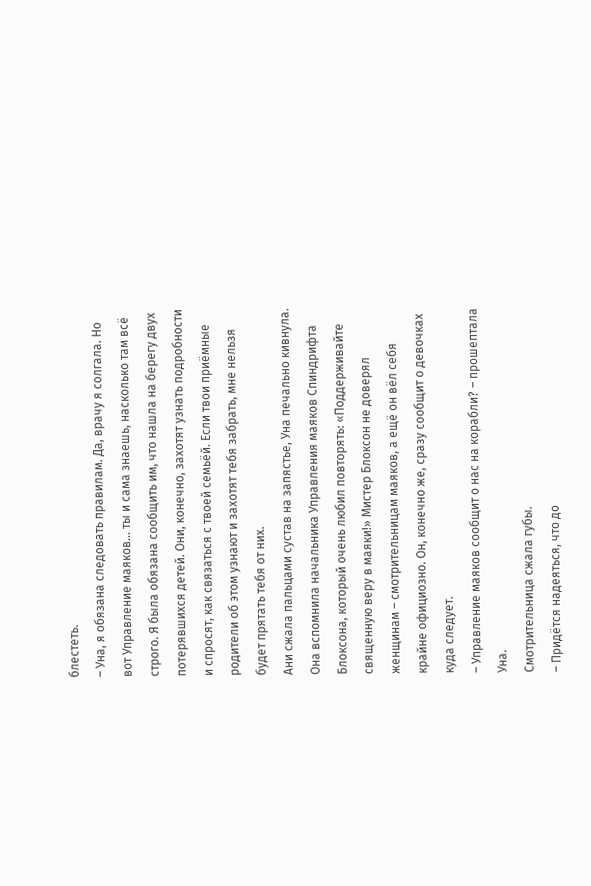блестеть.
– Уна, я обязана следовать правилам. Да, врачу я солгала. Но вот Управление маяков… ты и сама знаешь, насколько там всё строго. Я была обязана сообщить им, что нашла на берегу двух потерявшихся детей. Они, конечно, захотят узнать подробности и спросят, как связаться с твоей семьёй. Если твои приёмные родители об этом узнают и захотят тебя забрать, мне нельзя будет прятать тебя от них.
Ани сжала пальцами сустав на запястье, Уна печально кивнула. Она вспомнила начальника Управления маяков Спиндрифта Блоксона, который очень любил повторять: «Поддерживайте священную веру в маяки!» Мистер Блоксон не доверял женщинам – смотрительницам маяков, а ещё он вёл себя крайне официозно. Он, конечно же, сразу сообщит о девочках куда следует.
– Управление маяков сообщит о нас на корабли? – прошептала Уна.
Смотрительница сжала губы.
– Придётся надеяться, что до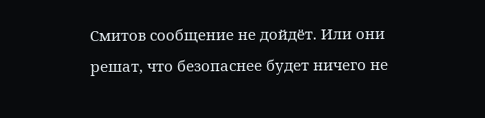Смитов сообщение не дойдёт. Или они решат, что безопаснее будет ничего не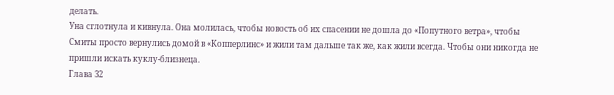делать.
Уна сглотнула и кивнула. Она молилась, чтобы новость об их спасении не дошла до «Попутного ветра», чтобы Смиты просто вернулись домой в «Копперлинс» и жили там дальше так же, как жили всегда. Чтобы они никогда не пришли искать куклу-близнеца.
Глава 32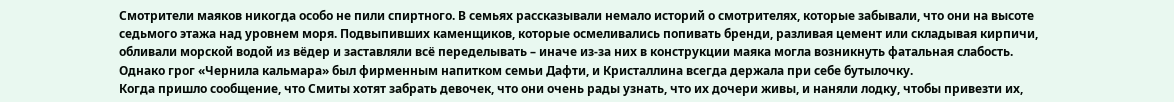Смотрители маяков никогда особо не пили спиртного. В семьях рассказывали немало историй о смотрителях, которые забывали, что они на высоте седьмого этажа над уровнем моря. Подвыпивших каменщиков, которые осмеливались попивать бренди, разливая цемент или складывая кирпичи, обливали морской водой из вёдер и заставляли всё переделывать – иначе из-за них в конструкции маяка могла возникнуть фатальная слабость. Однако грог «Чернила кальмара» был фирменным напитком семьи Дафти, и Кристаллина всегда держала при себе бутылочку.
Когда пришло сообщение, что Смиты хотят забрать девочек, что они очень рады узнать, что их дочери живы, и наняли лодку, чтобы привезти их,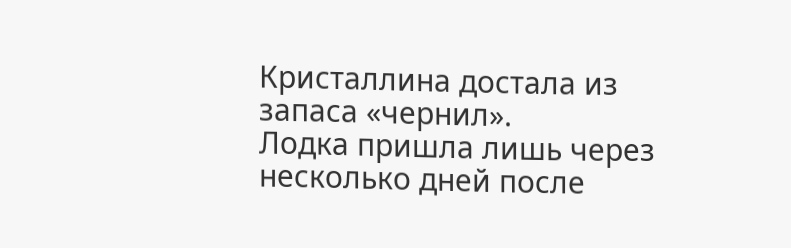Кристаллина достала из запаса «чернил».
Лодка пришла лишь через несколько дней после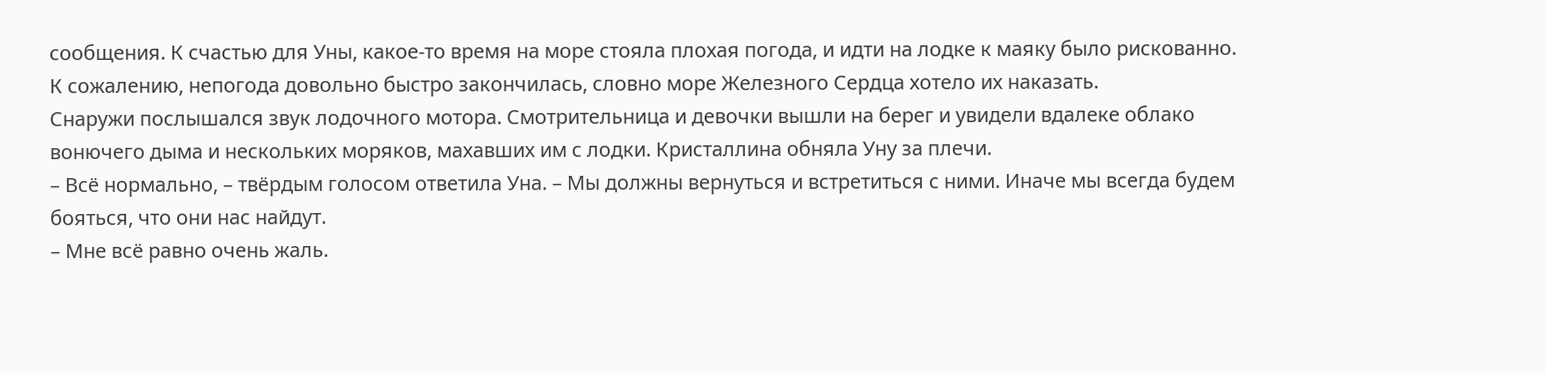сообщения. К счастью для Уны, какое-то время на море стояла плохая погода, и идти на лодке к маяку было рискованно. К сожалению, непогода довольно быстро закончилась, словно море Железного Сердца хотело их наказать.
Снаружи послышался звук лодочного мотора. Смотрительница и девочки вышли на берег и увидели вдалеке облако вонючего дыма и нескольких моряков, махавших им с лодки. Кристаллина обняла Уну за плечи.
– Всё нормально, – твёрдым голосом ответила Уна. – Мы должны вернуться и встретиться с ними. Иначе мы всегда будем бояться, что они нас найдут.
– Мне всё равно очень жаль.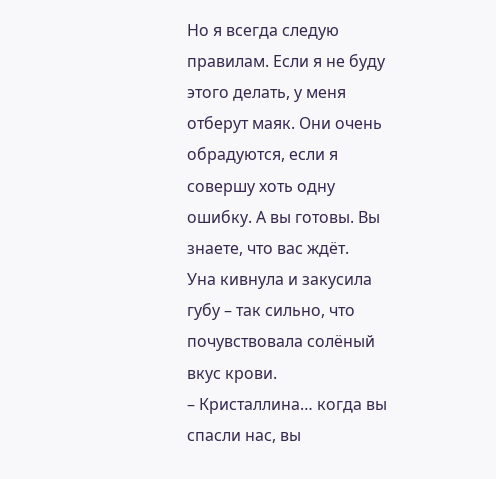Но я всегда следую правилам. Если я не буду этого делать, у меня отберут маяк. Они очень обрадуются, если я совершу хоть одну ошибку. А вы готовы. Вы знаете, что вас ждёт.
Уна кивнула и закусила губу – так сильно, что почувствовала солёный вкус крови.
– Кристаллина… когда вы спасли нас, вы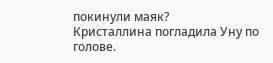покинули маяк?
Кристаллина погладила Уну по голове.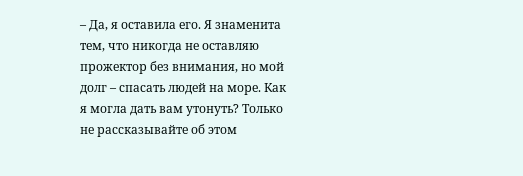– Да, я оставила его. Я знаменита тем, что никогда не оставляю прожектор без внимания, но мой долг – спасать людей на море. Как я могла дать вам утонуть? Только не рассказывайте об этом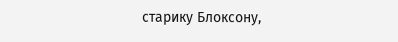старику Блоксону,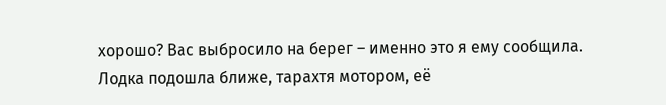хорошо? Вас выбросило на берег – именно это я ему сообщила.
Лодка подошла ближе, тарахтя мотором, её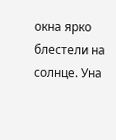окна ярко блестели на солнце. Уна